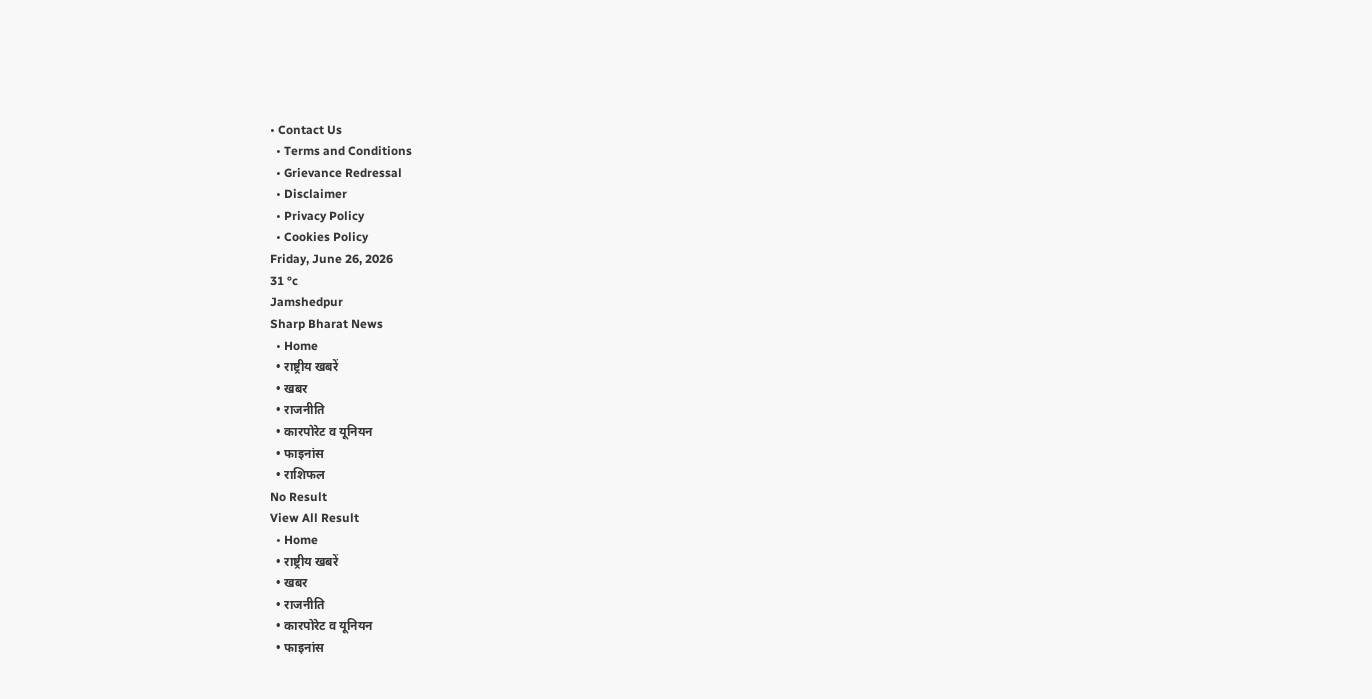• Contact Us
  • Terms and Conditions
  • Grievance Redressal
  • Disclaimer
  • Privacy Policy
  • Cookies Policy
Friday, June 26, 2026
31 °c
Jamshedpur
Sharp Bharat News
  • Home
  • राष्ट्रीय खबरें
  • खबर
  • राजनीति
  • कारपोरेट व यूनियन
  • फाइनांस
  • राशिफल
No Result
View All Result
  • Home
  • राष्ट्रीय खबरें
  • खबर
  • राजनीति
  • कारपोरेट व यूनियन
  • फाइनांस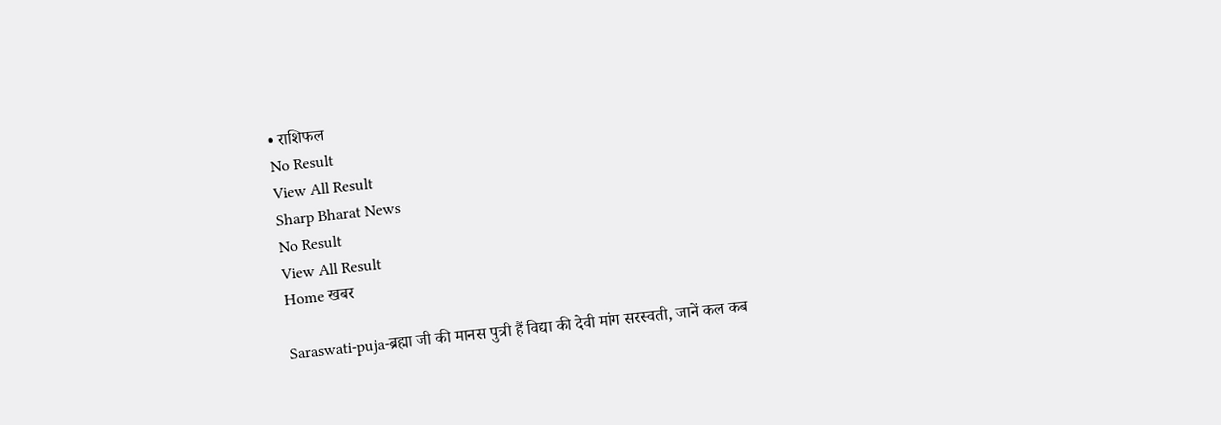• राशिफल
No Result
View All Result
Sharp Bharat News
No Result
View All Result
Home खबर

Saraswati-puja-ब्रह्मा जी की मानस पुत्री हैं विद्या की देवी मांग सरस्वती, जानें कल कब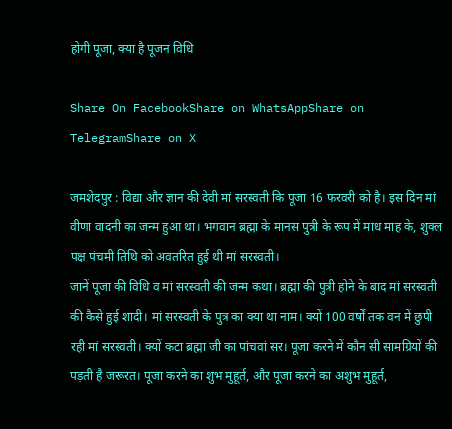होगी पूजा, क्या है पूजन विधि

Share On FacebookShare on WhatsAppShare on TelegramShare on X

जमशेदपुर : विद्या और ज्ञान की देवी मां सरस्वती कि पूजा 16 फरवरी को है। इस दिन मां वीणा वादनी का जन्म हुआ था। भगवान ब्रह्मा के मानस पुत्री के रूप में माध माह के, शुक्ल पक्ष पंचमी तिथि को अवतरित हुई थी मां सरस्वती।
जानें पूजा की विधि व मां सरस्वती की जन्म कथा। ब्रह्मा की पुत्री होने के बाद मां सरस्वती की कैसे हुई शादी। मां सरस्वती के पुत्र का क्या था नाम। क्यों 100 वर्षों तक वन में छुपी रही मां सरस्वती। क्यों कटा ब्रह्मा जी का पांचवां सर। पूजा करने में कौन सी सामग्रियों की पड़ती है जरूरत। पूजा करने का शुभ मुहूर्त, और पूजा करने का अशुभ मुहूर्त,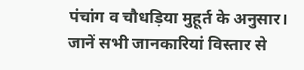पंचांग व चौधड़िया मुहूर्त के अनुसार। जानें सभी जानकारियां विस्तार से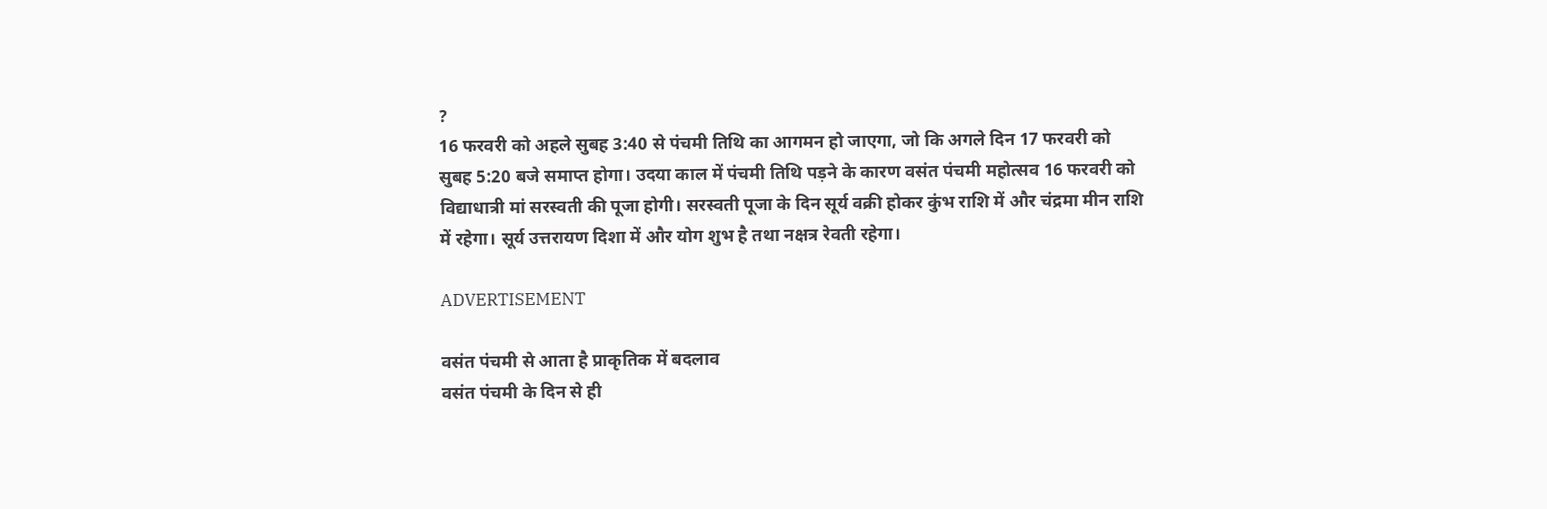?
16 फरवरी को अहले सुबह 3:40 से पंचमी तिथि का आगमन हो जाएगा, जो कि अगले दिन 17 फरवरी को सुबह 5:20 बजे समाप्त होगा। उदया काल में पंचमी तिथि पड़ने के कारण वसंत पंचमी महोत्सव 16 फरवरी को विद्याधात्री मां सरस्वती की पूजा होगी। सरस्वती पूजा के दिन सूर्य वक्री होकर कुंभ राशि में और चंद्रमा मीन राशि में रहेगा। सूर्य उत्तरायण दिशा में और योग शुभ है तथा नक्षत्र रेवती रहेगा।

ADVERTISEMENT

वसंत पंचमी से आता है प्राकृतिक में बदलाव
वसंत पंचमी के दिन से ही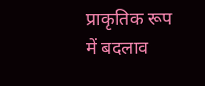प्राकृतिक रूप में बदलाव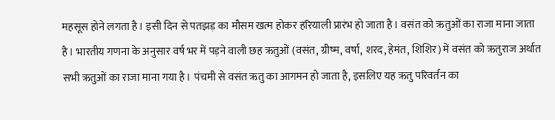महसूस होने लगता है। इसी दिन से पतझड़ का मौसम खत्म होकर हरियाली प्रारंभ हो जाता है। वसंत को ऋतुओं का राजा माना जाता है। भारतीय गणना के अनुसार वर्ष भर में पड़ने वाली छह ऋतुओं (वसंत, ग्रीष्म, वर्षा, शरद, हेमंत, शिशिर) में वसंत को ऋतुराज अर्थात सभी ऋतुओं का राजा माना गया है। पंचमी से वसंत ऋतु का आगमन हो जाता है, इसलिए यह ऋतु परिवर्तन का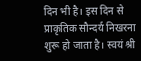दिन भी है। इस दिन से प्राकृतिक सौन्दर्य निखरना शुरू हो जाता है। स्वयं श्री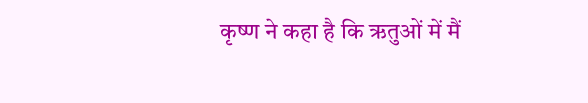कृष्ण ने कहा है कि ऋतुओं में मैं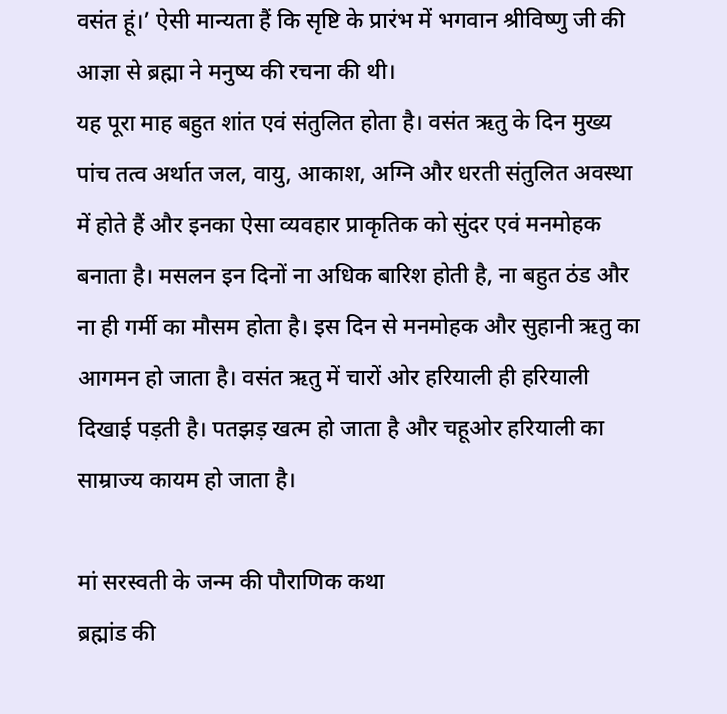वसंत हूं।’ ऐसी मान्यता हैं कि सृष्टि के प्रारंभ में भगवान श्रीविष्णु जी की आज्ञा से ब्रह्मा ने मनुष्य की रचना की थी।
यह पूरा माह बहुत शांत एवं संतुलित होता है। वसंत ऋतु के दिन मुख्य पांच तत्व अर्थात जल, वायु, आकाश, अग्नि और धरती संतुलित अवस्था में होते हैं और इनका ऐसा व्यवहार प्राकृतिक को सुंदर एवं मनमोहक बनाता है। मसलन इन दिनों ना अधिक बारिश होती है, ना बहुत ठंड और ना ही गर्मी का मौसम होता है। इस दिन से मनमोहक और सुहानी ऋतु का आगमन हो जाता है। वसंत ऋतु में चारों ओर हरियाली ही हरियाली दिखाई पड़ती है। पतझड़ खत्म हो जाता है और चहूओर हरियाली का साम्राज्य कायम हो जाता है।

मां सरस्वती के जन्म की पौराणिक कथा
ब्रह्मांड की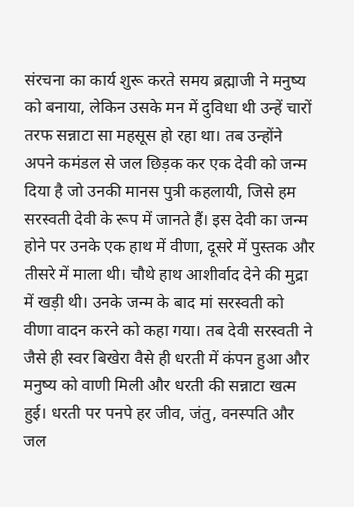संरचना का कार्य शुरू करते समय ब्रह्माजी ने मनुष्य को बनाया, लेकिन उसके मन में दुविधा थी उन्हें चारों तरफ सन्नाटा सा महसूस हो रहा था। तब उन्होंने अपने कमंडल से जल छिड़क कर एक देवी को जन्म दिया है जो उनकी मानस पुत्री कहलायी, जिसे हम सरस्वती देवी के रूप में जानते हैं। इस देवी का जन्म होने पर उनके एक हाथ में वीणा, दूसरे में पुस्तक और तीसरे में माला थी। चौथे हाथ आशीर्वाद देने की मुद्रा में खड़ी थी। उनके जन्म के बाद मां सरस्वती को वीणा वादन करने को कहा गया। तब देवी सरस्वती ने जैसे ही स्वर बिखेरा वैसे ही धरती में कंपन हुआ और मनुष्य को वाणी मिली और धरती की सन्नाटा खत्म हुई। धरती पर पनपे हर जीव, जंतु, वनस्पति और जल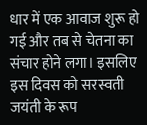धार में एक आवाज शुरू हो गई और तब से चेतना का संचार होने लगा। इसलिए इस दिवस को सरस्वती जयंती के रूप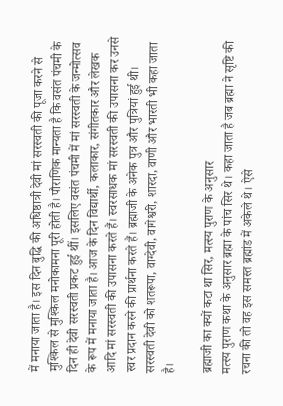में मनाया जाता है। इस दिन बुद्धि की अधिष्ठात्री देवी मां सरस्वती की पूजा करने से मुश्किल से मुश्किल मनोकामना पूरी होती है। पौराणिक मान्यता है कि वसंत पंचमी के दिन ही देवी सरस्वती प्रकट हुई थीं। इसलिए वसंत पंचमी में मां सरस्वती के जन्मोत्सव के रूप में मनाया जाता है। आज के दिन विद्यार्थी, कलाकार, संगीतकार और लेखक आदि मां सरस्वती की उपासना करते हैं। स्वरसाधक मां सरस्वती की उपासना कर उनसे स्वर प्रदान करने की प्रार्थना करते हैं। ब्रह्माजी के अनेक पुत्र और पुत्रियां हुई थी। सरस्वती देवी को शतरूपा, वाग्देवी, वागेश्वरी, शारदा, वाणी और भारती भी कहा जाता है।

ब्रह्माजी का क्यों कटा था सिर, मत्स्य पुराण के अनुसार
मत्स्य पुराण कथा के अनुसार ब्रह्मा के पांच सिर थे। कहा जाता है जब ब्रह्मा ने सृष्टि की रचना की तो वह इस समस्त ब्रह्मांड में अकेले थे। ऐसे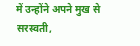में उन्होंने अपने मुख से सरस्वती,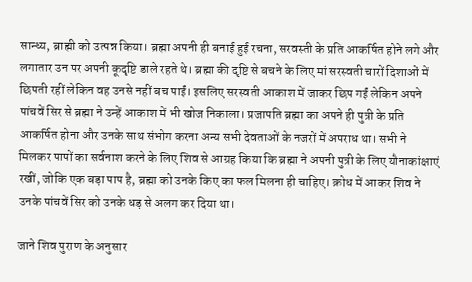सान्ध्य, ब्राह्मी को उत्पन्न किया। ब्रह्मा अपनी ही बनाई हुई रचना, सरवस्ती के प्रति आकर्षित होने लगे और लगातार उन पर अपनी कूदृष्टि डाले रहते थे। ब्रह्मा की दृष्टि से बचने के लिए मां सरस्वती चारों दिशाओं में छिपती रहीं लेकिन वह उनसे नहीं बच पाईं। इसलिए सरस्वती आकाश में जाकर छिप गईं लेकिन अपने पांचवें सिर से ब्रह्मा ने उन्हें आकाश में भी खोज निकाला। प्रजापति ब्रह्मा का अपने ही पुत्री के प्रति आकर्षित होना और उनके साथ संभोग करना अन्य सभी देवताओं के नजरों में अपराध था। सभी ने मिलकर पापों का सर्वनाश करने के लिए शिव से आग्रह किया कि ब्रह्मा ने अपनी पुत्री के लिए यौनाकांक्षाएं रखीं, जोकि एक बड़ा पाप है, ब्रह्मा को उनके किए का फल मिलना ही चाहिए। क्रोध में आकर शिव ने उनके पांचवें सिर को उनके धड़ से अलग कर दिया था।

जाने शिव पुराण के अनुसार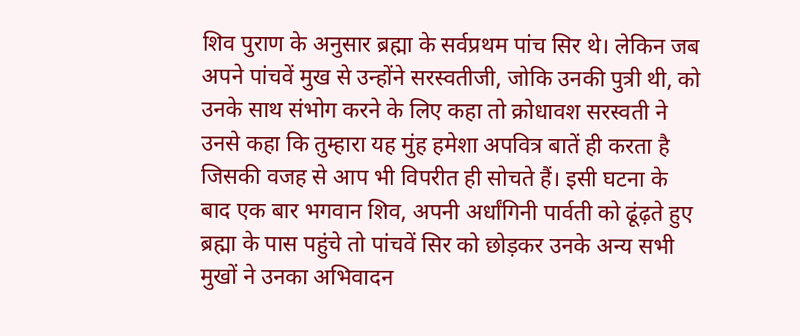शिव पुराण के अनुसार ब्रह्मा के सर्वप्रथम पांच सिर थे। लेकिन जब अपने पांचवें मुख से उन्होंने सरस्वतीजी, जोकि उनकी पुत्री थी, को उनके साथ संभोग करने के लिए कहा तो क्रोधावश सरस्वती ने उनसे कहा कि तुम्हारा यह मुंह हमेशा अपवित्र बातें ही करता है जिसकी वजह से आप भी विपरीत ही सोचते हैं। इसी घटना के बाद एक बार भगवान शिव, अपनी अर्धांगिनी पार्वती को ढूंढ़ते हुए ब्रह्मा के पास पहुंचे तो पांचवें सिर को छोड़कर उनके अन्य सभी मुखों ने उनका अभिवादन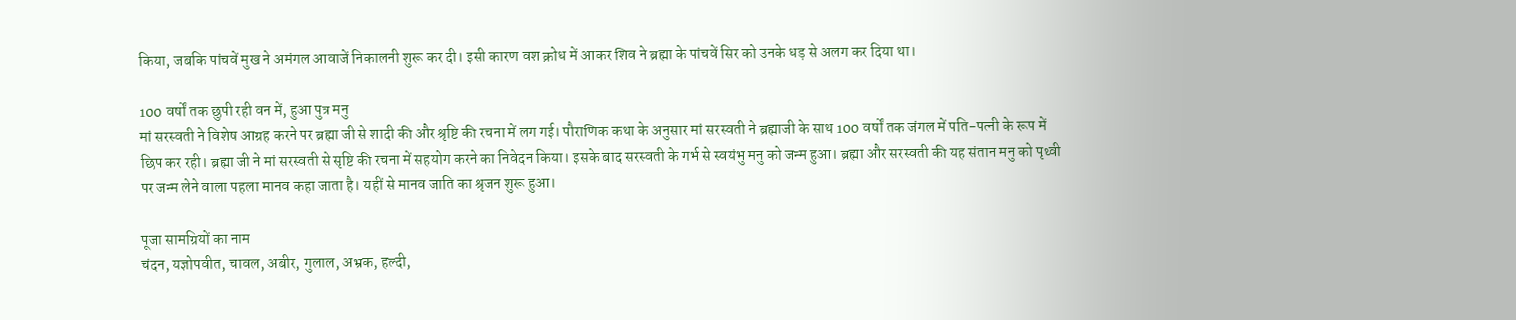किया, जबकि पांचवें मुख ने अमंगल आवाजें निकालनी शुरू कर दी। इसी कारण वश क्रोध में आकर शिव ने ब्रह्मा के पांचवें सिर को उनके धड़ से अलग कर दिया था।

100 वर्षों तक छुपी रही वन में, हुआ पुत्र मनु
मां सरस्वती ने विशेष आग्रह करने पर ब्रह्मा जी से शादी की और श्रृष्टि की रचना में लग गई। पौराणिक कथा के अनुसार मां सरस्वती ने ब्रह्माजी के साथ 100 वर्षों तक जंगल में पति-पत्नी के रूप में छिप कर रही। ब्रह्मा जी ने मां सरस्वती से सृष्टि की रचना में सहयोग करने का निवेदन किया। इसके बाद सरस्वती के गर्भ से स्वयंभु मनु को जन्म हुआ। ब्रह्मा और सरस्वती की यह संतान मनु को पृथ्वी पर जन्म लेने वाला पहला मानव कहा जाता है। यहीं से मानव जाति का श्रृजन शुरू हुआ।

पूजा सामग्रियों का नाम
चंदन, यज्ञोपवीत, चावल, अबीर, गुलाल, अभ्रक, हल्दी,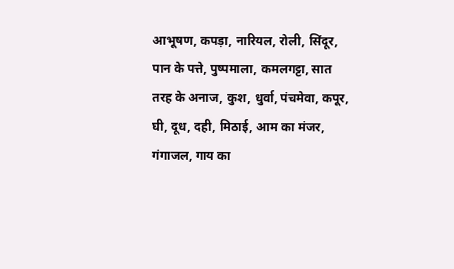आभूषण, कपड़ा, नारियल, रोली, सिंदूर, पान के पत्ते, पुष्पमाला, कमलगट्टा, सात तरह के अनाज, कुश, धुर्वा, पंचमेवा, कपूर, घी, दूध, दही, मिठाई, आम का मंजर, गंगाजल, गाय का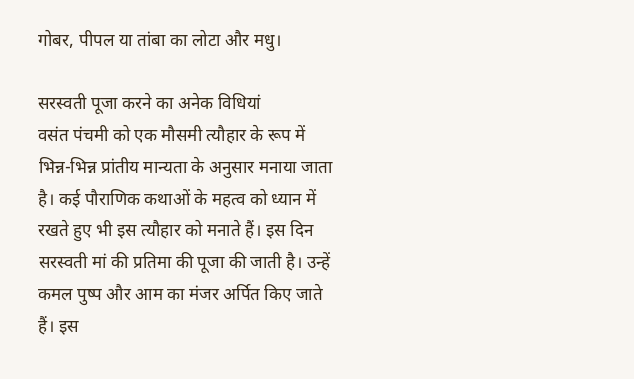गोबर, पीपल या तांबा का लोटा और मधु।

सरस्वती पूजा करने का अनेक विधियां
वसंत पंचमी को एक मौसमी त्यौहार के रूप में भिन्न-भिन्न प्रांतीय मान्यता के अनुसार मनाया जाता है। कई पौराणिक कथाओं के महत्व को ध्यान में रखते हुए भी इस त्यौहार को मनाते हैं। इस दिन सरस्वती मां की प्रतिमा की पूजा की जाती है। उन्हें कमल पुष्प और आम का मंजर अर्पित किए जाते हैं। इस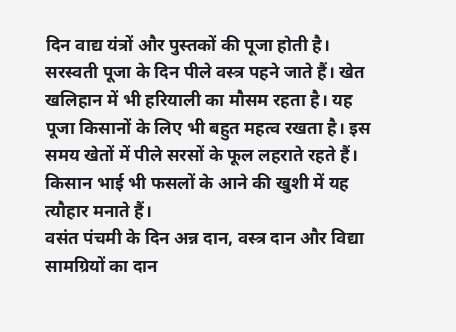दिन वाद्य यंत्रों और पुस्तकों की पूजा होती है।
सरस्वती पूजा के दिन पीले वस्त्र पहने जाते हैं। खेत खलिहान में भी हरियाली का मौसम रहता है। यह पूजा किसानों के लिए भी बहुत महत्व रखता है। इस समय खेतों में पीले सरसों के फूल लहराते रहते हैं। किसान भाई भी फसलों के आने की खुशी में यह त्यौहार मनाते हैं।
वसंत पंचमी के दिन अन्न दान, वस्त्र दान और विद्या सामग्रियों का दान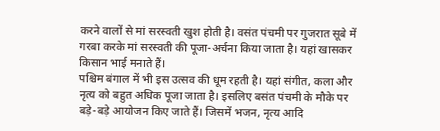करने वालों से मां सरस्वती खुश होती है। वसंत पंचमी पर गुजरात सूबे में गरबा करके मां सरस्वती की पूजा-अर्चना किया जाता है। यहां खासकर किसान भाई मनाते हैं।
पश्चिम बंगाल में भी इस उत्सव की धूम रहती है। यहां संगीत, कला और नृत्य को बहुत अधिक पूजा जाता है। इसलिए बसंत पंचमी के मौके पर बड़े-बड़े आयोजन किए जाते हैं। जिसमें भजन, नृत्य आदि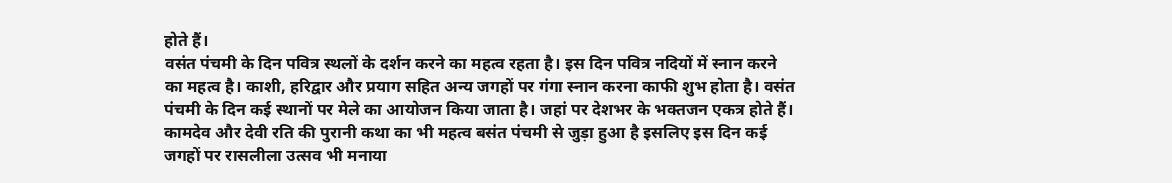होते हैं।
वसंत पंचमी के दिन पवित्र स्थलों के दर्शन करने का महत्व रहता है। इस दिन पवित्र नदियों में स्नान करने का महत्व है। काशी, हरिद्वार और प्रयाग सहित अन्य जगहों पर गंगा स्नान करना काफी शुभ होता है। वसंत पंचमी के दिन कई स्थानों पर मेले का आयोजन किया जाता है। जहां पर देशभर के भक्तजन एकत्र होते हैं।
कामदेव और देवी रति की पुरानी कथा का भी महत्व बसंत पंचमी से जुड़ा हुआ है इसलिए इस दिन कई जगहों पर रासलीला उत्सव भी मनाया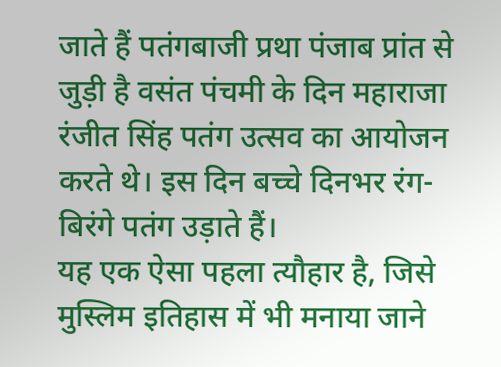जाते हैं पतंगबाजी प्रथा पंजाब प्रांत से जुड़ी है वसंत पंचमी के दिन महाराजा रंजीत सिंह पतंग उत्सव का आयोजन करते थे। इस दिन बच्चे दिनभर रंग-बिरंगे पतंग उड़ाते हैं।
यह एक ऐसा पहला त्यौहार है, जिसे मुस्लिम इतिहास में भी मनाया जाने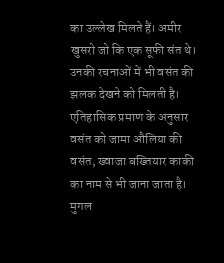का उल्लेख मिलते हैं। अमीर खुसरो जो कि एक सूफी संत थे। उनकी रचनाओं में भी वसंत की झलक देखने को मिलती है। एतिहासिक प्रमाण के अनुसार वसंत को जामा औलिया की वसंत, ख्वाजा बख्तियार काकी का नाम से भी जाना जाता है। मुगल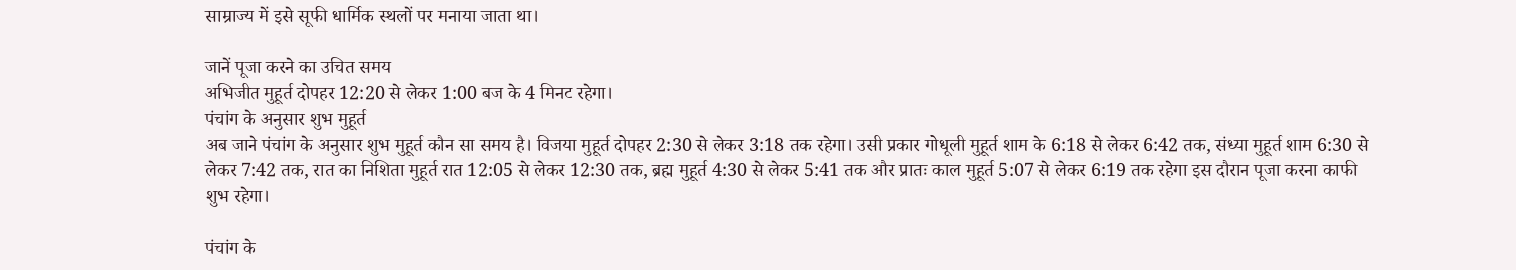साम्राज्य में इसे सूफी धार्मिक स्थलों पर मनाया जाता था।

जानें पूजा करने का उचित समय
अभिजीत मुहूर्त दोपहर 12:20 से लेकर 1:00 बज के 4 मिनट रहेगा।
पंचांग के अनुसार शुभ मुहूर्त
अब जाने पंचांग के अनुसार शुभ मुहूर्त कौन सा समय है। विजया मुहूर्त दोपहर 2:30 से लेकर 3:18 तक रहेगा। उसी प्रकार गोधूली मुहूर्त शाम के 6:18 से लेकर 6:42 तक, संध्या मुहूर्त शाम 6:30 से लेकर 7:42 तक, रात का निशिता मुहूर्त रात 12:05 से लेकर 12:30 तक, ब्रह्म मुहूर्त 4:30 से लेकर 5:41 तक और प्रातः काल मुहूर्त 5:07 से लेकर 6:19 तक रहेगा इस दौरान पूजा करना काफी शुभ रहेगा।

पंचांग के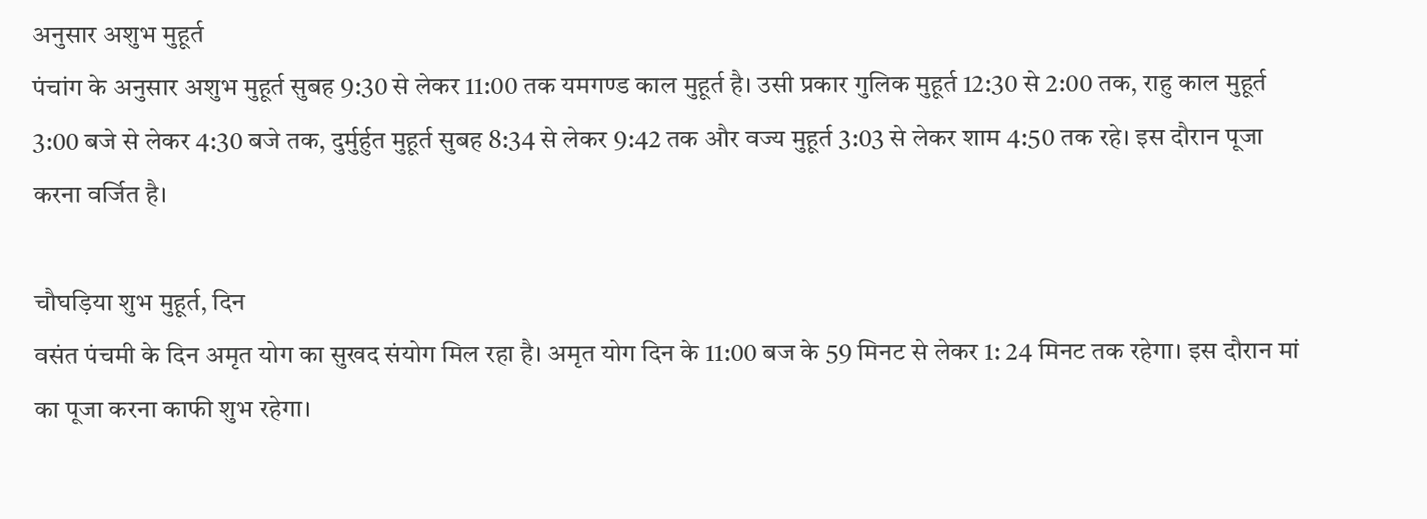अनुसार अशुभ मुहूर्त
पंचांग के अनुसार अशुभ मुहूर्त सुबह 9:30 से लेकर 11:00 तक यमगण्ड काल मुहूर्त है। उसी प्रकार गुलिक मुहूर्त 12:30 से 2:00 तक, राहु काल मुहूर्त 3:00 बजे से लेकर 4:30 बजे तक, दुर्मुर्हुत मुहूर्त सुबह 8:34 से लेकर 9:42 तक और वज्य मुहूर्त 3:03 से लेकर शाम 4:50 तक रहे। इस दौरान पूजा करना वर्जित है।

चौघड़िया शुभ मुहूर्त, दिन
वसंत पंचमी के दिन अमृत योग का सुखद संयोग मिल रहा है। अमृत योग दिन के 11:00 बज के 59 मिनट से लेकर 1: 24 मिनट तक रहेगा। इस दौरान मां का पूजा करना काफी शुभ रहेगा।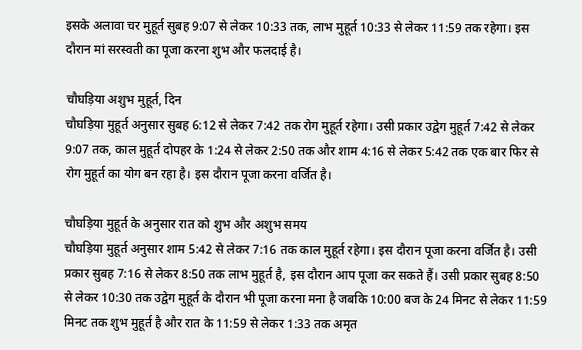इसके अलावा चर मुहूर्त सुबह 9:07 से लेकर 10:33 तक, लाभ मुहूर्त 10:33 से लेकर 11:59 तक रहेगा। इस दौरान मां सरस्वती का पूजा करना शुभ और फलदाई है।

चौघड़िया अशुभ मुहूर्त, दिन
चौघड़िया मुहूर्त अनुसार सुबह 6:12 से लेकर 7:42 तक रोग मुहूर्त रहेगा। उसी प्रकार उद्वेग मुहूर्त 7:42 से लेकर 9:07 तक, काल मुहूर्त दोपहर के 1:24 से लेकर 2:50 तक और शाम 4:16 से लेकर 5:42 तक एक बार फिर से रोग मुहूर्त का योग बन रहा है। इस दौरान पूजा करना वर्जित है।

चौघड़िया मुहूर्त के अनुसार रात को शुभ और अशुभ समय
चौघड़िया मुहूर्त अनुसार शाम 5:42 से लेकर 7:16 तक काल मुहूर्त रहेगा। इस दौरान पूजा करना वर्जित है। उसी प्रकार सुबह 7:16 से लेकर 8:50 तक लाभ मुहूर्त है, इस दौरान आप पूजा कर सकते हैं। उसी प्रकार सुबह 8:50 से लेकर 10:30 तक उद्वेग मुहूर्त के दौरान भी पूजा करना मना है जबकि 10:00 बज के 24 मिनट से लेकर 11:59 मिनट तक शुभ मुहूर्त है और रात के 11:59 से लेकर 1:33 तक अमृत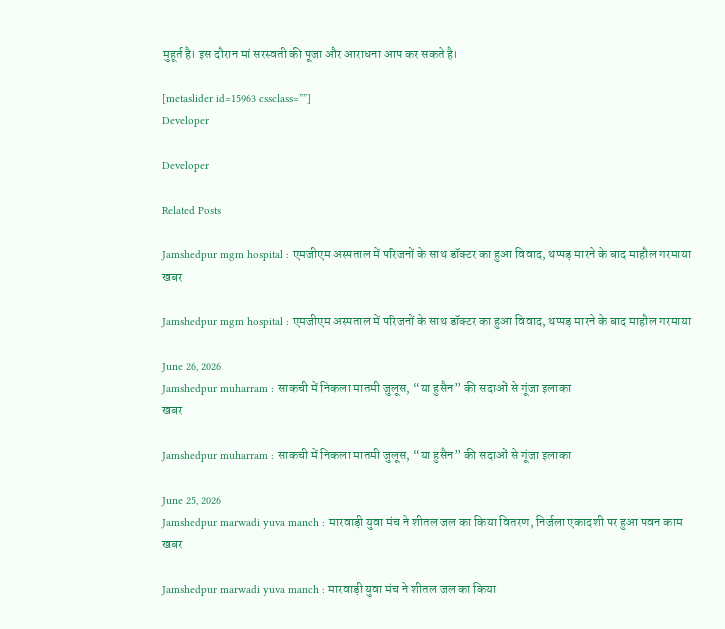मुहूर्त है। इस दौरान मां सरस्वती की पूजा और आराधना आप कर सकते है।

[metaslider id=15963 cssclass=””]
Developer

Developer

Related Posts

Jamshedpur mgm hospital : एमजीएम अस्पताल में परिजनों के साथ डॉक्टर का हुआ विवाद, थप्पड़ मारने के बाद माहौल गरमाया
खबर

Jamshedpur mgm hospital : एमजीएम अस्पताल में परिजनों के साथ डॉक्टर का हुआ विवाद, थप्पड़ मारने के बाद माहौल गरमाया

June 26, 2026
Jamshedpur muharram : साकची में निकला मातमी जुलूस, “या हुसैन” की सदाओं से गूंजा इलाका
खबर

Jamshedpur muharram : साकची में निकला मातमी जुलूस, “या हुसैन” की सदाओं से गूंजा इलाका

June 25, 2026
Jamshedpur marwadi yuva manch : मारवाड़ी युवा मंच ने शीतल जल का किया वितरण, निर्जला एकादशी पर हुआ पवन काम
खबर

Jamshedpur marwadi yuva manch : मारवाड़ी युवा मंच ने शीतल जल का किया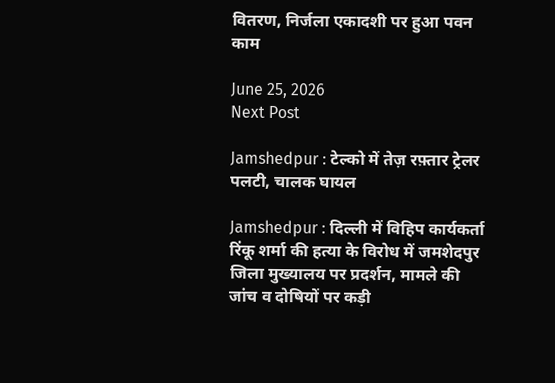वितरण, निर्जला एकादशी पर हुआ पवन काम

June 25, 2026
Next Post

Jamshedpur : टेल्को में तेज़ रफ़्तार ट्रेलर पलटी, चालक घायल

Jamshedpur : दिल्ली में विहिप कार्यकर्ता रिंकू शर्मा की हत्या के विरोध में जमशेदपुर जिला मुख्यालय पर प्रदर्शन, मामले की जांच व दोषियों पर कड़ी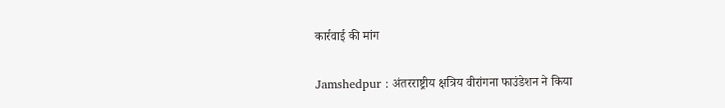कार्रवाई की मांग

Jamshedpur : अंतरराष्ट्रीय क्षत्रिय वीरांगना फाउंडेशन ने किया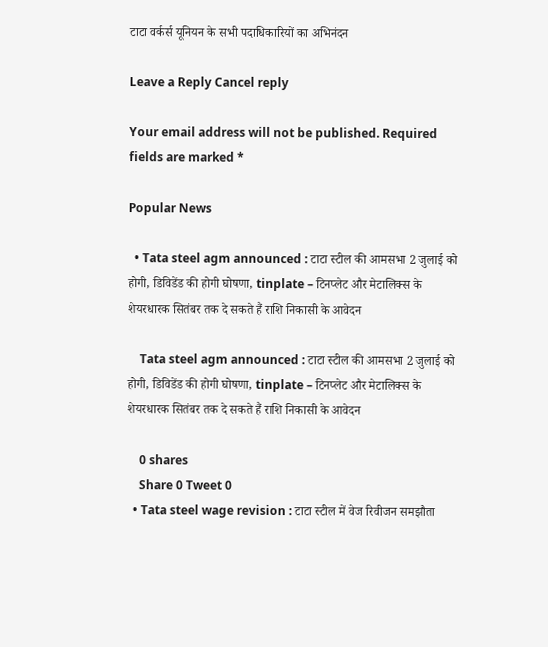टाटा वर्कर्स यूनियन के सभी पदाधिकारियों का अभिनंदन

Leave a Reply Cancel reply

Your email address will not be published. Required fields are marked *

Popular News

  • Tata steel agm announced : टाटा स्टील की आमसभा 2 जुलाई को होगी, डिविडेंड की होगी घोषणा, tinplate – टिनप्लेट और मेटालिक्स के शेयरधारक सितंबर तक दे सकते हैं राशि निकासी के आवेदन

    Tata steel agm announced : टाटा स्टील की आमसभा 2 जुलाई को होगी, डिविडेंड की होगी घोषणा, tinplate – टिनप्लेट और मेटालिक्स के शेयरधारक सितंबर तक दे सकते हैं राशि निकासी के आवेदन

    0 shares
    Share 0 Tweet 0
  • Tata steel wage revision : टाटा स्टील में वेज रिवीजन समझौता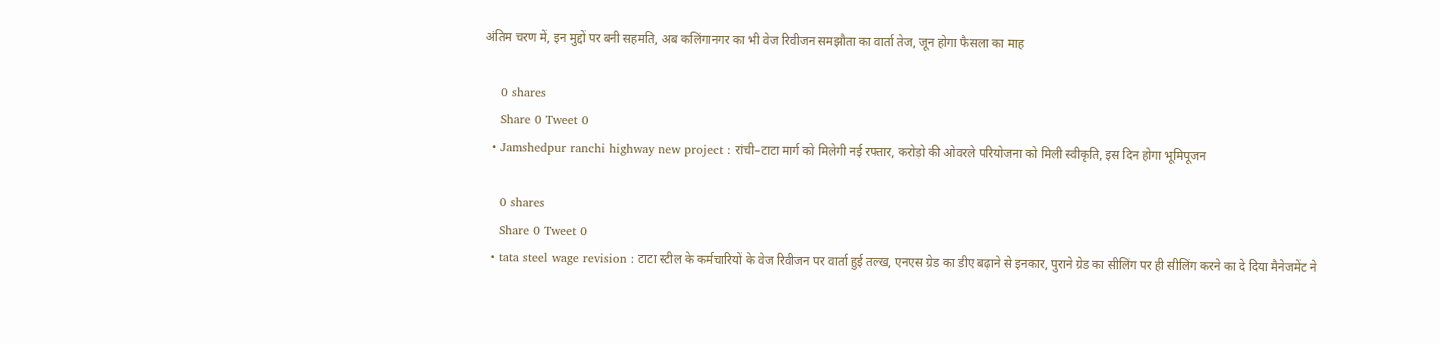अंतिम चरण में, इन मुद्दों पर बनी सहमति, अब कलिंगानगर का भी वेज रिवीजन समझौता का वार्ता तेज, जून होगा फैसला का माह

    0 shares
    Share 0 Tweet 0
  • Jamshedpur ranchi highway new project : रांची–टाटा मार्ग को मिलेगी नई रफ्तार, करोड़ो की ओवरले परियोजना को मिली स्वीकृति, इस दिन होगा भूमिपूजन

    0 shares
    Share 0 Tweet 0
  • tata steel wage revision : टाटा स्टील के कर्मचारियों के वेज रिवीजन पर वार्ता हुई तल्ख, एनएस ग्रेड का डीए बढ़ाने से इनकार, पुराने ग्रेड का सीलिंग पर ही सीलिंग करने का दे दिया मैनेजमेंट ने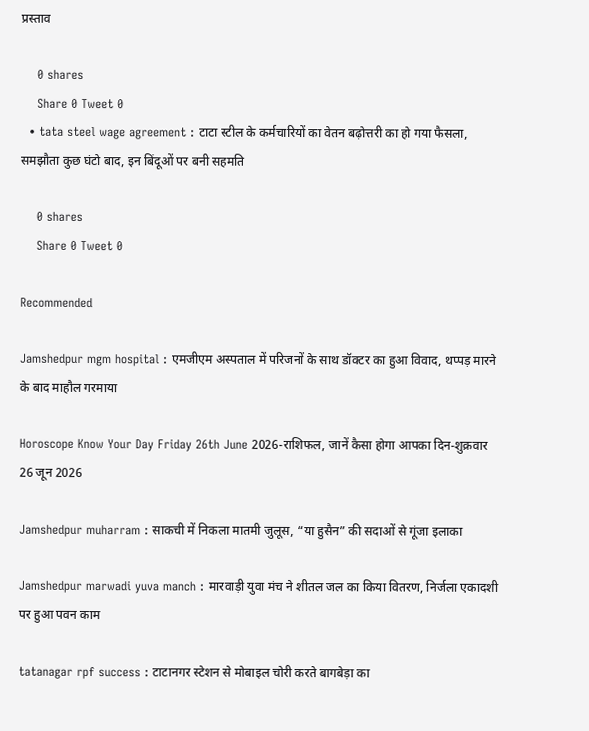प्रस्ताव

    0 shares
    Share 0 Tweet 0
  • tata steel wage agreement : टाटा स्टील के कर्मचारियों का वेतन बढ़ोत्तरी का हो गया फैसला, समझौता कुछ घंटो बाद, इन बिंदूओं पर बनी सहमति

    0 shares
    Share 0 Tweet 0

Recommended

Jamshedpur mgm hospital : एमजीएम अस्पताल में परिजनों के साथ डॉक्टर का हुआ विवाद, थप्पड़ मारने के बाद माहौल गरमाया

Horoscope Know Your Day Friday 26th June 2026-राशिफल, जानें कैसा होगा आपका दिन-शुक्रवार 26 जून 2026

Jamshedpur muharram : साकची में निकला मातमी जुलूस, “या हुसैन” की सदाओं से गूंजा इलाका

Jamshedpur marwadi yuva manch : मारवाड़ी युवा मंच ने शीतल जल का किया वितरण, निर्जला एकादशी पर हुआ पवन काम

tatanagar rpf success : टाटानगर स्टेशन से मोबाइल चोरी करते बागबेड़ा का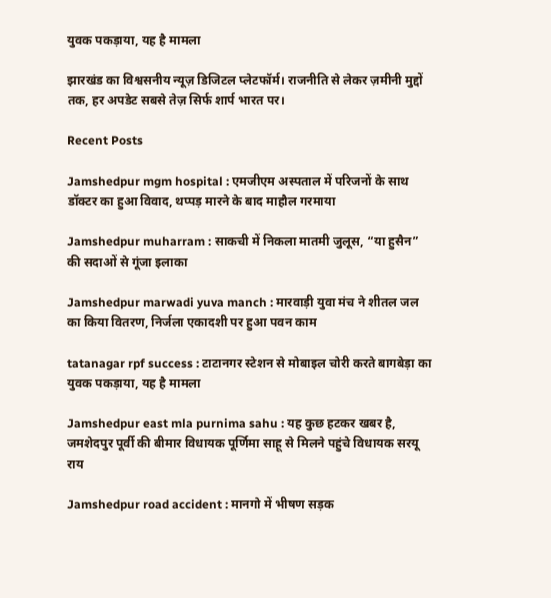युवक पकड़ाया, यह है मामला

झारखंड का विश्वसनीय न्यूज़ डिजिटल प्लेटफॉर्म। राजनीति से लेकर ज़मीनी मुद्दों तक, हर अपडेट सबसे तेज़ सिर्फ शार्प भारत पर।

Recent Posts

Jamshedpur mgm hospital : एमजीएम अस्पताल में परिजनों के साथ डॉक्टर का हुआ विवाद, थप्पड़ मारने के बाद माहौल गरमाया

Jamshedpur muharram : साकची में निकला मातमी जुलूस, “या हुसैन” की सदाओं से गूंजा इलाका

Jamshedpur marwadi yuva manch : मारवाड़ी युवा मंच ने शीतल जल का किया वितरण, निर्जला एकादशी पर हुआ पवन काम

tatanagar rpf success : टाटानगर स्टेशन से मोबाइल चोरी करते बागबेड़ा का युवक पकड़ाया, यह है मामला

Jamshedpur east mla purnima sahu : यह कुछ हटकर खबर है, जमशेदपुर पूर्वी की बीमार विधायक पूर्णिमा साहू से मिलने पहुंचे विधायक सरयू राय

Jamshedpur road accident : मानगो में भीषण सड़क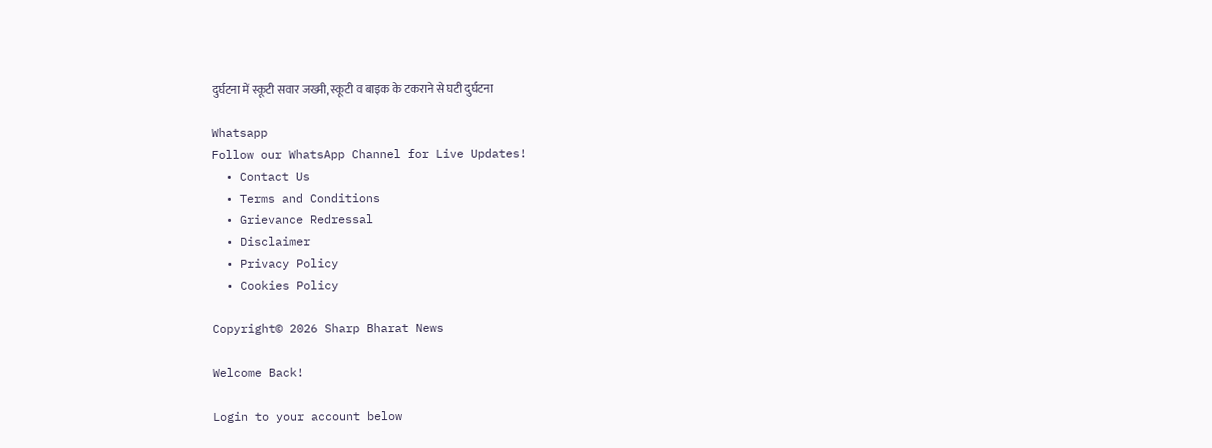दुर्घटना में स्कूटी सवार जख्मी, स्कूटी व बाइक के टकराने से घटी दुर्घटना

Whatsapp
Follow our WhatsApp Channel for Live Updates!
  • Contact Us
  • Terms and Conditions
  • Grievance Redressal
  • Disclaimer
  • Privacy Policy
  • Cookies Policy

Copyright© 2026 Sharp Bharat News

Welcome Back!

Login to your account below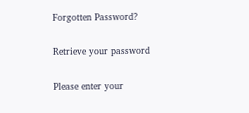Forgotten Password?

Retrieve your password

Please enter your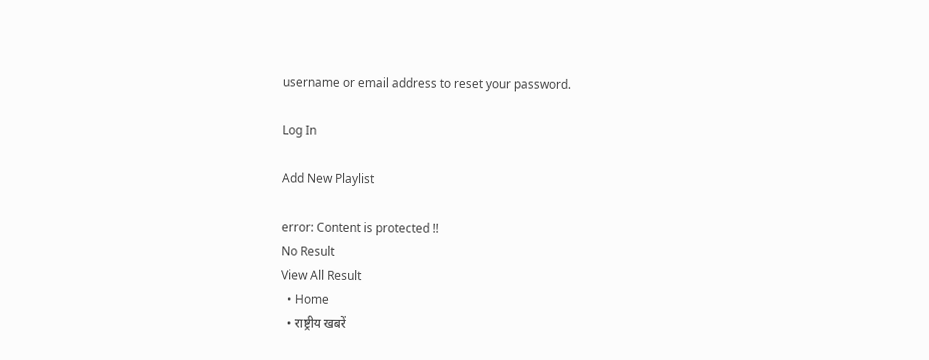username or email address to reset your password.

Log In

Add New Playlist

error: Content is protected !!
No Result
View All Result
  • Home
  • राष्ट्रीय खबरें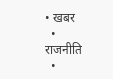• खबर
  • राजनीति
  •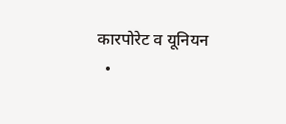कारपोरेट व यूनियन
  •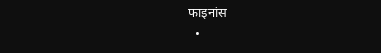फाइनांस
  •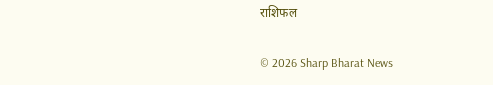राशिफल

© 2026 Sharp Bharat News